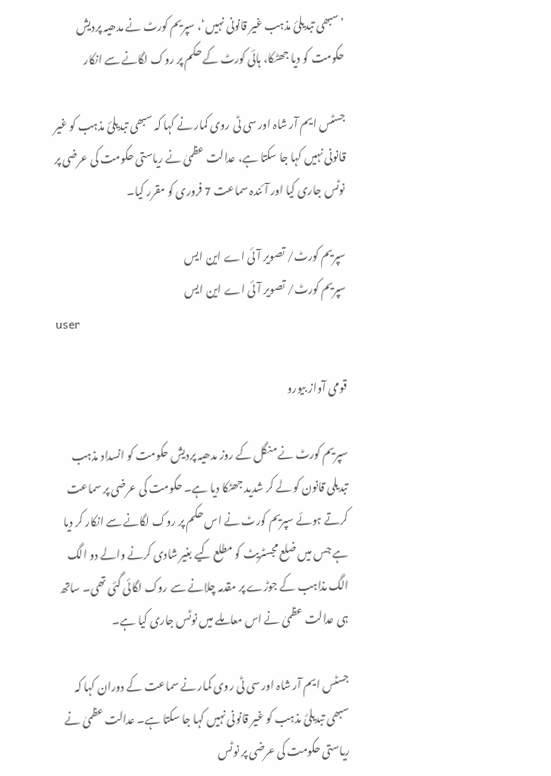’سبھی تبدیلیٔ مذہب غیر قانونی نہیں‘، سپریم کورٹ نے مدھیہ پردیش حکومت کو دیا جھٹکا، ہائی کورٹ کے حکم پر روک لگانے سے انکار

جسٹس ایم آر شاہ اور سی ٹی روی کمار نے کہا کہ سبھی تبدیلیٔ مذہب کو غیر قانونی نہیں کہا جا سکتا ہے، عدالت عظمیٰ نے ریاستی حکومت کی عرضی پر نوٹس جاری کیا اور آئندہ سماعت 7 فروری کو مقرر کیا۔

سپریم کورٹ/ تصویر آئی اے این ایس
سپریم کورٹ/ تصویر آئی اے این ایس
user

قومی آواز بیورو

سپریم کورٹ نے منگل کے روز مدھیہ پردیش حکومت کو انسداد مذہب تبدیلی قانون کو لے کر شدید جھٹکا دیا ہے۔ حکومت کی عرضی پر سماعت کرتے ہوئے سپریم کورٹ نے اس حکم پر روک لگانے سے انکار کر دیا ہے جس میں ضلع مجسٹریٹ کو مطلع کیے بغیر شادی کرنے والے دو الگ الگ مذاہب کے جوڑے پر مقدمہ چلانے سے روک لگائی گئی تھی۔ ساتھ ہی عدالت عظمیٰ نے اس معاملے میں نوٹس جاری کیا ہے۔

جسٹس ایم آر شاہ اور سی ٹی روی کمار نے سماعت کے دوران کہا کہ سبھی تبدیلیٔ مذہب کو غیر قانونی نہیں کہا جا سکتا ہے۔ عدالت عظمیٰ نے ریاستی حکومت کی عرضی پر نوٹس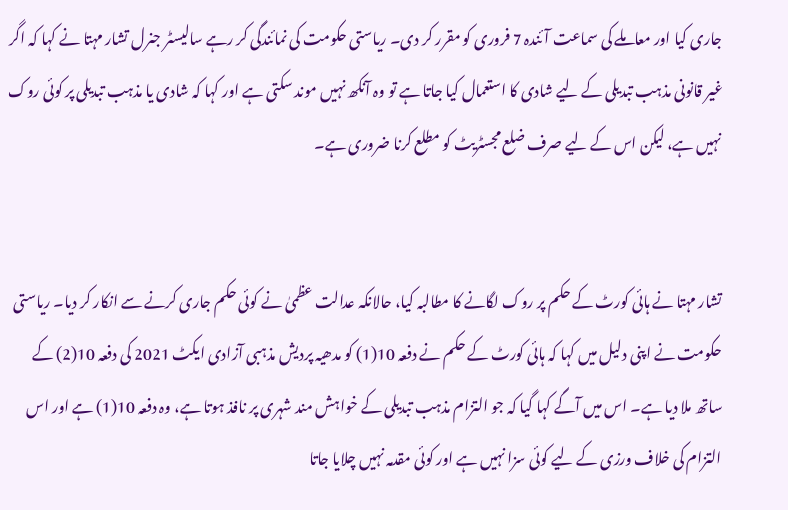جاری کیا اور معاملے کی سماعت آئندہ 7 فروری کو مقرر کر دی۔ ریاستی حکومت کی نمائندگی کر رہے سالیسٹر جنرل تشار مہتا نے کہا کہ اگر غیر قانونی مذہب تبدیلی کے لیے شادی کا استعمال کیا جاتا ہے تو وہ آنکھ نہیں موند سکتی ہے اور کہا کہ شادی یا مذہب تبدیلی پر کوئی روک نہیں ہے، لیکن اس کے لیے صرف ضلع مجسٹریٹ کو مطلع کرنا ضروری ہے۔


تشار مہتا نے ہائی کورٹ کے حکم پر روک لگانے کا مطالبہ کیا، حالانکہ عدالت عظمیٰ نے کوئی حکم جاری کرنے سے انکار کر دیا۔ ریاستی حکومت نے اپنی دلیل میں کہا کہ ہائی کورٹ کے حکم نے دفعہ 10(1) کو مدھیہ پردیش مذہبی آزادی ایکٹ 2021 کی دفعہ 10(2) کے ساتھ ملا دیا ہے۔ اس میں آگے کہا گیا کہ جو التزام مذہب تبدیلی کے خواہش مند شہری پر نافذ ہوتا ہے، وہ دفعہ 10(1) ہے اور اس التزام کی خلاف ورزی کے لیے کوئی سزا نہیں ہے اور کوئی مقدمہ نہیں چلایا جاتا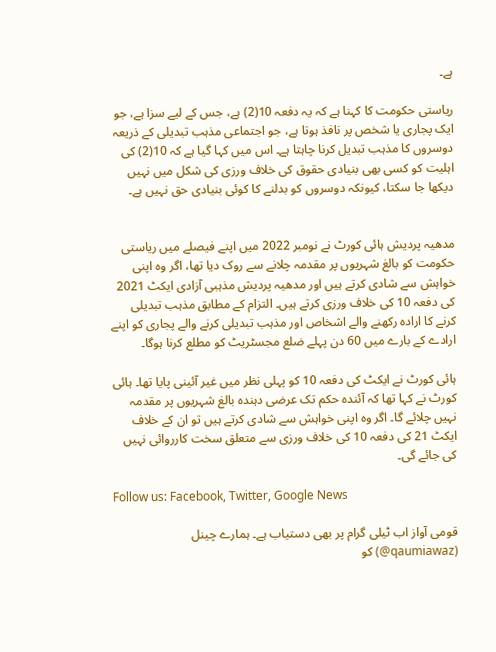ہے۔

ریاستی حکومت کا کہنا ہے کہ یہ دفعہ 10(2) ہے، جس کے لیے سزا ہے، جو ایک پجاری یا شخص پر نافذ ہوتا ہے، جو اجتماعی مذہب تبدیلی کے ذریعہ دوسروں کا مذہب تبدیل کرنا چاہتا ہے۔ اس میں کہا گیا ہے کہ 10(2) کی اہلیت کو کسی بھی بنیادی حقوق کی خلاف ورزی کی شکل میں نہیں دیکھا جا سکتا، کیونکہ دوسروں کو بدلنے کا کوئی بنیادی حق نہیں ہے۔


مدھیہ پردیش ہائی کورٹ نے نومبر 2022 میں اپنے فیصلے میں ریاستی حکومت کو بالغ شہریوں پر مقدمہ چلانے سے روک دیا تھا، اگر وہ اپنی خواہش سے شادی کرتے ہیں اور مدھیہ پردیش مذہبی آزادی ایکٹ 2021 کی دفعہ 10 کی خلاف ورزی کرتے ہیں۔ التزام کے مطابق مذہب تبدیلی کرنے کا ارادہ رکھنے والے اشخاص اور مذہب تبدیلی کرنے والے پجاری کو اپنے ارادے کے بارے میں 60 دن پہلے ضلع مجسٹریٹ کو مطلع کرنا ہوگا۔

ہائی کورٹ نے ایکٹ کی دفعہ 10 کو پہلی نظر میں غیر آئینی پایا تھا۔ ہائی کورٹ نے کہا تھا کہ آئندہ حکم تک عرضی دہندہ بالغ شہریوں پر مقدمہ نہیں چلائے گا۔ اگر وہ اپنی خواہش سے شادی کرتے ہیں تو ان کے خلاف ایکٹ 21 کی دفعہ 10 کی خلاف ورزی سے متعلق سخت کارروائی نہیں کی جائے گی۔

Follow us: Facebook, Twitter, Google News

قومی آواز اب ٹیلی گرام پر بھی دستیاب ہے۔ ہمارے چینل (qaumiawaz@) کو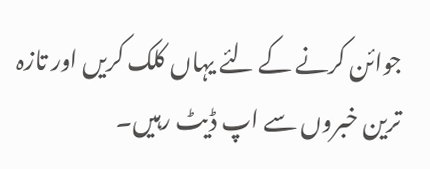جوائن کرنے کے لئے یہاں کلک کریں اور تازہ ترین خبروں سے اپ ڈیٹ رہیں۔